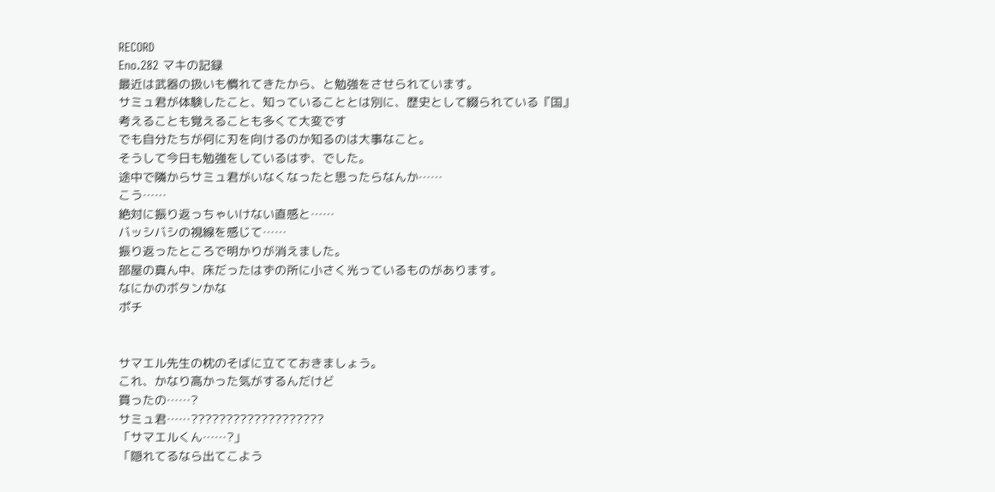RECORD
Eno.282 マキの記録
最近は武器の扱いも慣れてきたから、と勉強をさせられています。
サミュ君が体験したこと、知っていることとは別に、歴史として綴られている『国』
考えることも覚えることも多くて大変です
でも自分たちが何に刃を向けるのか知るのは大事なこと。
そうして今日も勉強をしているはず、でした。
途中で隣からサミュ君がいなくなったと思ったらなんか……
こう……
絶対に振り返っちゃいけない直感と……
バッシバシの視線を感じて……
振り返ったところで明かりが消えました。
部屋の真ん中、床だったはずの所に小さく光っているものがあります。
なにかのボタンかな
ポチ


サマエル先生の枕のそばに立てておきましょう。
これ、かなり高かった気がするんだけど
買ったの……?
サミュ君……???????????????????
「サマエルくん……?」
「隠れてるなら出てこよう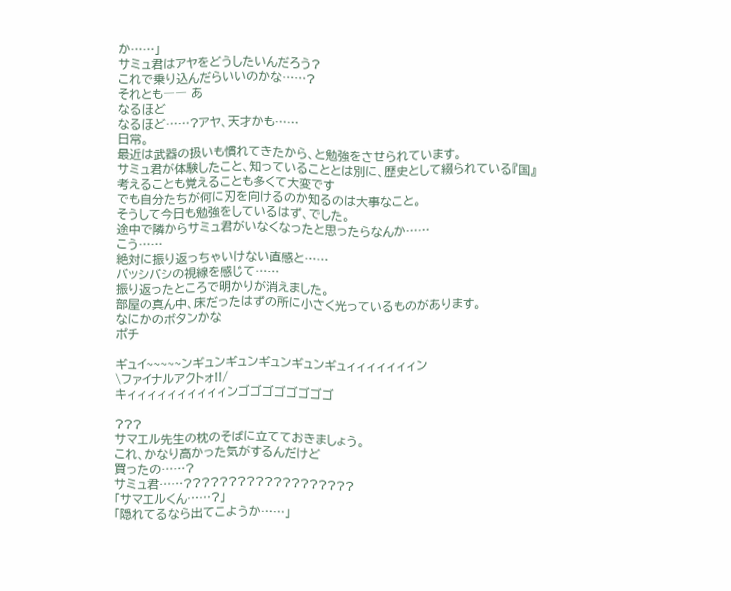か……」
サミュ君はアヤをどうしたいんだろう?
これで乗り込んだらいいのかな……?
それとも―― あ
なるほど
なるほど……?アヤ、天才かも……
日常。
最近は武器の扱いも慣れてきたから、と勉強をさせられています。
サミュ君が体験したこと、知っていることとは別に、歴史として綴られている『国』
考えることも覚えることも多くて大変です
でも自分たちが何に刃を向けるのか知るのは大事なこと。
そうして今日も勉強をしているはず、でした。
途中で隣からサミュ君がいなくなったと思ったらなんか……
こう……
絶対に振り返っちゃいけない直感と……
バッシバシの視線を感じて……
振り返ったところで明かりが消えました。
部屋の真ん中、床だったはずの所に小さく光っているものがあります。
なにかのボタンかな
ポチ

ギュイ~~~~~ンギュンギュンギュンギュンギュィィィィィィィン
\ファイナルアクトォ!!/
キィィィィィィィィィィンゴゴゴゴゴゴゴゴ

???
サマエル先生の枕のそばに立てておきましょう。
これ、かなり高かった気がするんだけど
買ったの……?
サミュ君……???????????????????
「サマエルくん……?」
「隠れてるなら出てこようか……」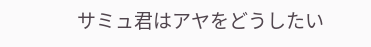サミュ君はアヤをどうしたい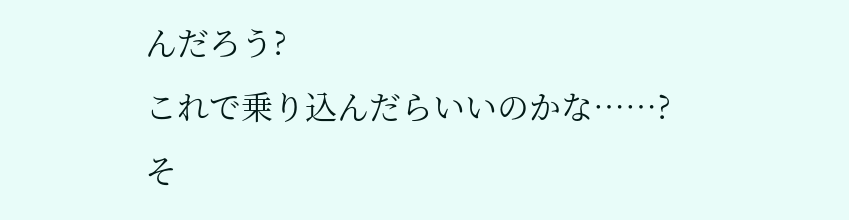んだろう?
これで乗り込んだらいいのかな……?
そ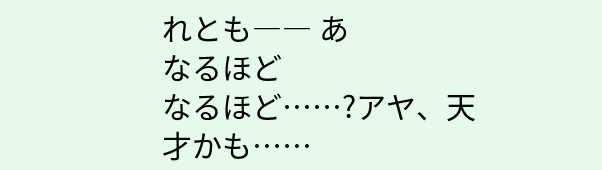れとも―― あ
なるほど
なるほど……?アヤ、天才かも……